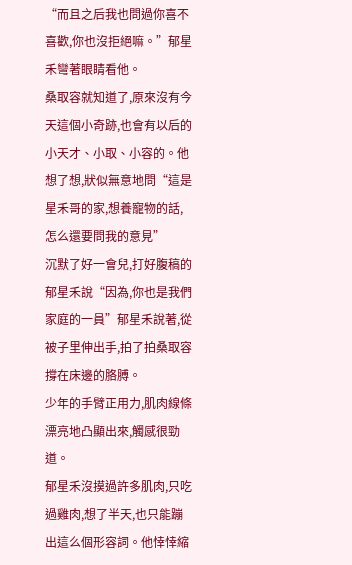“而且之后我也問過你喜不喜歡,你也沒拒絕嘛。”郁星禾彎著眼睛看他。
桑取容就知道了,原來沒有今天這個小奇跡,也會有以后的小天才、小取、小容的。他想了想,狀似無意地問“這是星禾哥的家,想養寵物的話,怎么還要問我的意見”
沉默了好一會兒,打好腹稿的郁星禾說“因為,你也是我們家庭的一員”郁星禾說著,從被子里伸出手,拍了拍桑取容撐在床邊的胳膊。
少年的手臂正用力,肌肉線條漂亮地凸顯出來,觸感很勁道。
郁星禾沒摸過許多肌肉,只吃過雞肉,想了半天,也只能蹦出這么個形容詞。他悻悻縮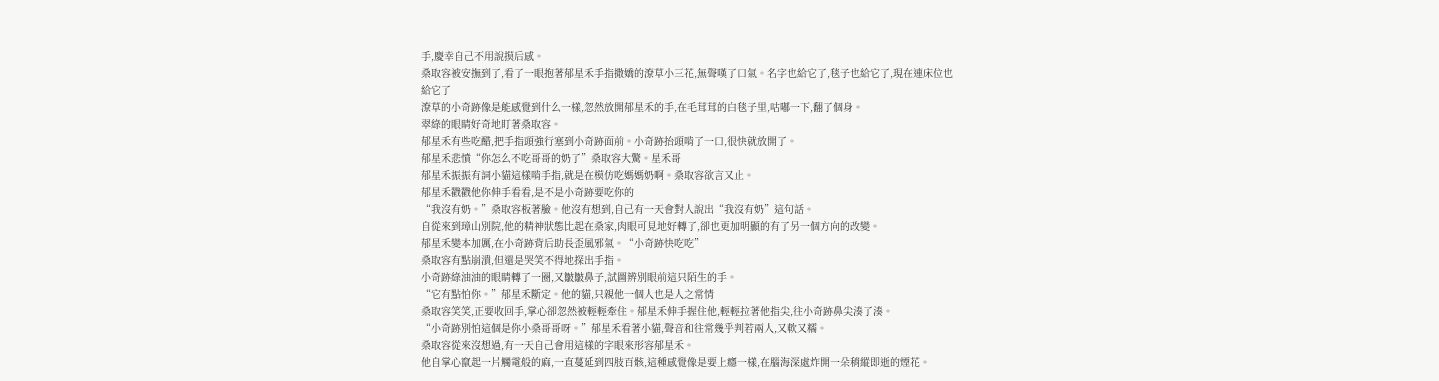手,慶幸自己不用說摸后感。
桑取容被安撫到了,看了一眼抱著郁星禾手指撒嬌的潦草小三花,無聲嘆了口氣。名字也給它了,毯子也給它了,現在連床位也
給它了
潦草的小奇跡像是能感覺到什么一樣,忽然放開郁星禾的手,在毛茸茸的白毯子里,咕嘟一下,翻了個身。
翠綠的眼睛好奇地盯著桑取容。
郁星禾有些吃醋,把手指頭強行塞到小奇跡面前。小奇跡抬頭啃了一口,很快就放開了。
郁星禾悲憤“你怎么不吃哥哥的奶了”桑取容大驚。星禾哥
郁星禾振振有詞小貓這樣啃手指,就是在模仿吃媽媽奶啊。桑取容欲言又止。
郁星禾戳戳他你伸手看看,是不是小奇跡要吃你的
“我沒有奶。”桑取容板著臉。他沒有想到,自己有一天會對人說出“我沒有奶”這句話。
自從來到璋山別院,他的精神狀態比起在桑家,肉眼可見地好轉了,卻也更加明顯的有了另一個方向的改變。
郁星禾變本加厲,在小奇跡背后助長歪風邪氣。“小奇跡快吃吃”
桑取容有點崩潰,但還是哭笑不得地探出手指。
小奇跡綠油油的眼睛轉了一圈,又皺皺鼻子,試圖辨別眼前這只陌生的手。
“它有點怕你。”郁星禾斷定。他的貓,只親他一個人也是人之常情
桑取容笑笑,正要收回手,掌心卻忽然被輕輕牽住。郁星禾伸手握住他,輕輕拉著他指尖,往小奇跡鼻尖湊了湊。
“小奇跡別怕這個是你小桑哥哥呀。”郁星禾看著小貓,聲音和往常幾乎判若兩人,又軟又糯。
桑取容從來沒想過,有一天自己會用這樣的字眼來形容郁星禾。
他自掌心竄起一片觸電般的麻,一直蔓延到四肢百骸,這種感覺像是要上癮一樣,在腦海深處炸開一朵稍縱即逝的煙花。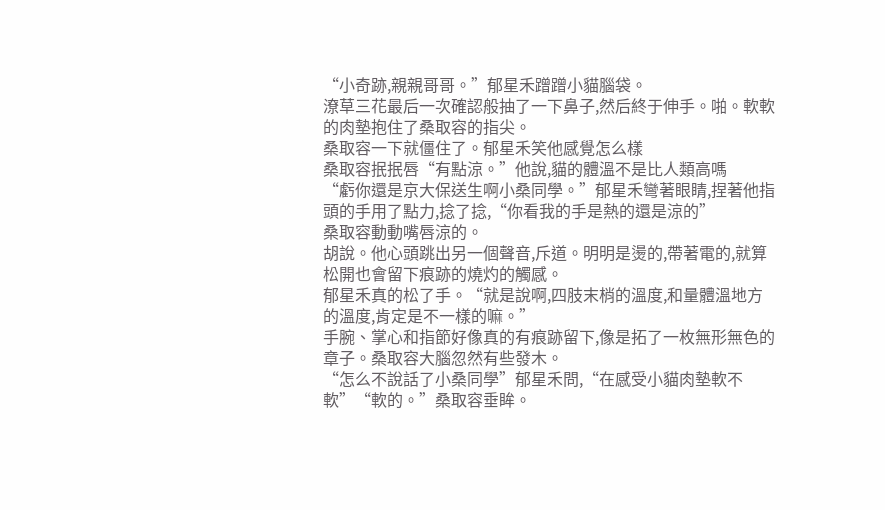“小奇跡,親親哥哥。”郁星禾蹭蹭小貓腦袋。
潦草三花最后一次確認般抽了一下鼻子,然后終于伸手。啪。軟軟的肉墊抱住了桑取容的指尖。
桑取容一下就僵住了。郁星禾笑他感覺怎么樣
桑取容抿抿唇“有點涼。”他說,貓的體溫不是比人類高嗎
“虧你還是京大保送生啊小桑同學。”郁星禾彎著眼睛,捏著他指頭的手用了點力,捻了捻,“你看我的手是熱的還是涼的”
桑取容動動嘴唇涼的。
胡說。他心頭跳出另一個聲音,斥道。明明是燙的,帶著電的,就算松開也會留下痕跡的燒灼的觸感。
郁星禾真的松了手。“就是說啊,四肢末梢的溫度,和量體溫地方的溫度,肯定是不一樣的嘛。”
手腕、掌心和指節好像真的有痕跡留下,像是拓了一枚無形無色的章子。桑取容大腦忽然有些發木。
“怎么不說話了小桑同學”郁星禾問,“在感受小貓肉墊軟不軟”“軟的。”桑取容垂眸。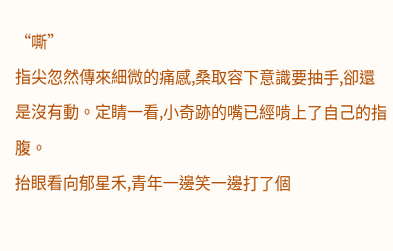“嘶”
指尖忽然傳來細微的痛感,桑取容下意識要抽手,卻還是沒有動。定睛一看,小奇跡的嘴已經啃上了自己的指腹。
抬眼看向郁星禾,青年一邊笑一邊打了個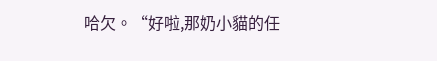哈欠。“好啦,那奶小貓的任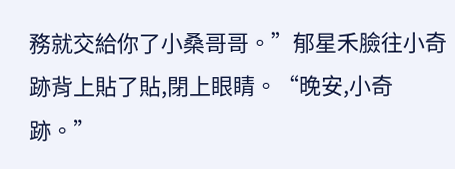務就交給你了小桑哥哥。”郁星禾臉往小奇跡背上貼了貼,閉上眼睛。“晚安,小奇跡。”